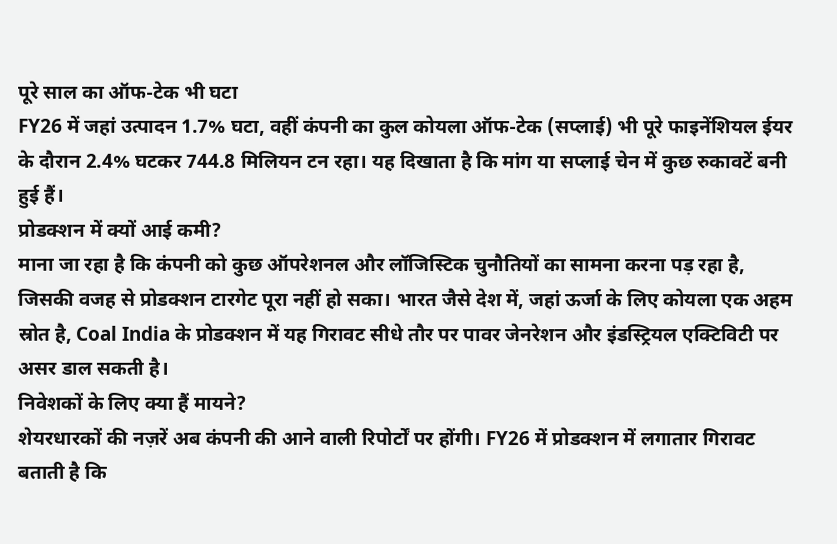पूरे साल का ऑफ-टेक भी घटा
FY26 में जहां उत्पादन 1.7% घटा, वहीं कंपनी का कुल कोयला ऑफ-टेक (सप्लाई) भी पूरे फाइनेंशियल ईयर के दौरान 2.4% घटकर 744.8 मिलियन टन रहा। यह दिखाता है कि मांग या सप्लाई चेन में कुछ रुकावटें बनी हुई हैं।
प्रोडक्शन में क्यों आई कमी?
माना जा रहा है कि कंपनी को कुछ ऑपरेशनल और लॉजिस्टिक चुनौतियों का सामना करना पड़ रहा है, जिसकी वजह से प्रोडक्शन टारगेट पूरा नहीं हो सका। भारत जैसे देश में, जहां ऊर्जा के लिए कोयला एक अहम स्रोत है, Coal India के प्रोडक्शन में यह गिरावट सीधे तौर पर पावर जेनरेशन और इंडस्ट्रियल एक्टिविटी पर असर डाल सकती है।
निवेशकों के लिए क्या हैं मायने?
शेयरधारकों की नज़रें अब कंपनी की आने वाली रिपोर्टों पर होंगी। FY26 में प्रोडक्शन में लगातार गिरावट बताती है कि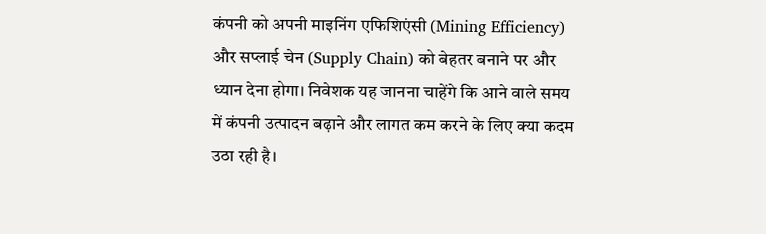कंपनी को अपनी माइनिंग एफिशिएंसी (Mining Efficiency) और सप्लाई चेन (Supply Chain) को बेहतर बनाने पर और ध्यान देना होगा। निवेशक यह जानना चाहेंगे कि आने वाले समय में कंपनी उत्पादन बढ़ाने और लागत कम करने के लिए क्या कदम उठा रही है।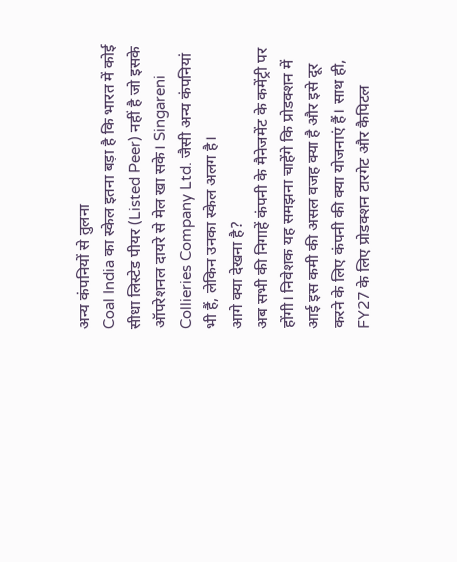अन्य कंपनियों से तुलना
Coal India का स्केल इतना बड़ा है कि भारत में कोई सीधा लिस्टेड पीयर (Listed Peer) नहीं है जो इसके ऑपरेशनल दायरे से मेल खा सके। Singareni Collieries Company Ltd. जैसी अन्य कंपनियां भी हैं, लेकिन उनका स्केल अलग है।
आगे क्या देखना है?
अब सभी की निगाहें कंपनी के मैनेजमेंट के कमेंट्री पर होंगी। निवेशक यह समझना चाहेंगे कि प्रोडक्शन में आई इस कमी की असल वजह क्या है और इसे दूर करने के लिए कंपनी की क्या योजनाएं हैं। साथ ही, FY27 के लिए प्रोडक्शन टारगेट और कैपिटल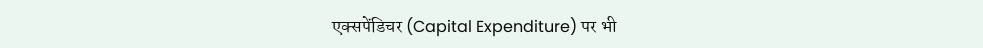एक्सपेंडिचर (Capital Expenditure) पर भी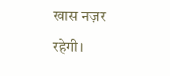खास नज़र रहेगी।